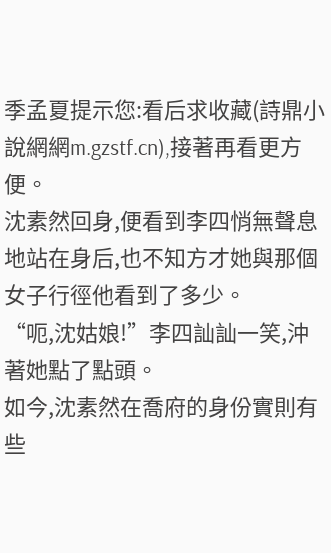季孟夏提示您:看后求收藏(詩鼎小說網網m.gzstf.cn),接著再看更方便。
沈素然回身,便看到李四悄無聲息地站在身后,也不知方才她與那個女子行徑他看到了多少。
“呃,沈姑娘!”李四訕訕一笑,沖著她點了點頭。
如今,沈素然在喬府的身份實則有些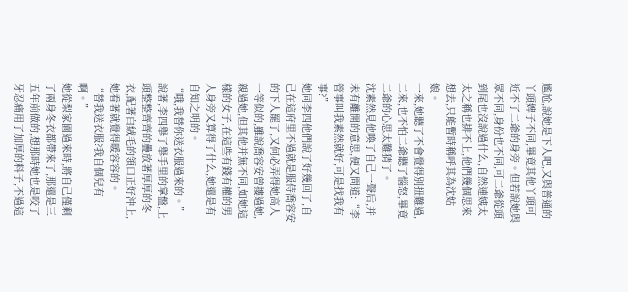尷尬,說她是下人吧,又與普通的丫頭婢子不同,畢竟其他丫頭可近不了二爺的身旁。但若說她與眾不同,身份也不同,可二爺從頭到尾也沒說過什么,自然連姨太太之稱也排不上,他們幾個思來想去,只能暫時稱呼其為沈姑娘。
一來,她聽了不會覺得別扭難過,二來,也不怕二爺聽了惱怒,畢竟二爺的心思太難猜了。
沈素然見他喚了自己一聲后,并未有離開的意思,便又問道:“李管事叫我素然就好,可是找我有事?”
她同李四他們說了好幾回了,自己在這府里不過就是服侍喬容安的下人罷了,又何必弄得她高人一等似的,雖說喬容安曾摟過她,親過她,但其他并無不同,如她這樣的女子,在這些有錢有權的男人身旁又算得了什么,她還是有自知之明的。
“哦,我替你送衣服過來的。”說著,李四舉了舉手里的掌盤,上頭整整齊齊的疊放著厚厚的冬衣,配著白絨毛的領口正好沖上,她看著就覺得暖容容的。
“替我送衣服?我自個兒有啊。”
她從梨家園過來時,將自己僅剩了兩身冬衣都帶來了,那還是三五年前做的,想那時她也是咬了牙忍痛用了加厚的料子,不過這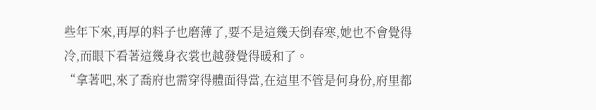些年下來,再厚的料子也磨薄了,要不是這幾天倒春寒,她也不會覺得冷,而眼下看著這幾身衣裳也越發覺得暖和了。
“拿著吧,來了喬府也需穿得體面得當,在這里不管是何身份,府里都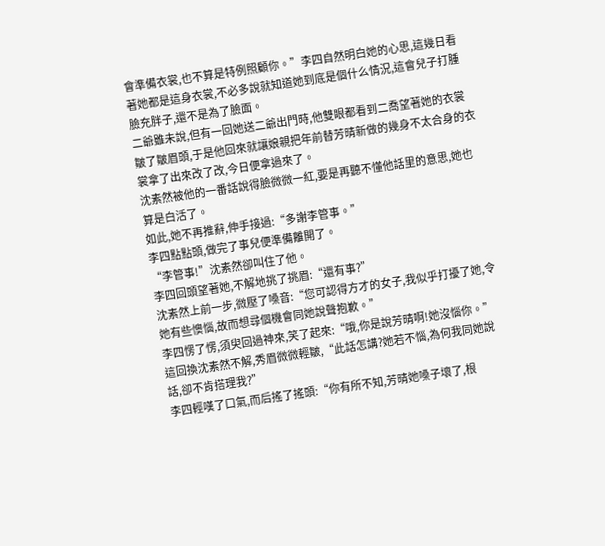會準備衣裳,也不算是特例照顧你。”李四自然明白她的心思,這幾日看著她都是這身衣裳,不必多說就知道她到底是個什么情況,這會兒子打腫臉充胖子,還不是為了臉面。
二爺雖未說,但有一回她送二爺出門時,他雙眼都看到二喬望著她的衣裳皺了皺眉頭,于是他回來就讓娘親把年前替芳晴新做的幾身不太合身的衣裳拿了出來改了改,今日便拿過來了。
沈素然被他的一番話說得臉微微一紅,要是再聽不懂他話里的意思,她也算是白活了。
如此,她不再推辭,伸手接過:“多謝李管事。”
李四點點頭,做完了事兒便準備離開了。
“李管事!”沈素然卻叫住了他。
李四回頭望著她,不解地挑了挑眉:“還有事?”
沈素然上前一步,微壓了嗓音:“您可認得方才的女子,我似乎打擾了她,令她有些懊惱,故而想尋個機會同她說聲抱歉。”
李四愣了愣,須臾回過神來,笑了起來:“哦,你是說芳晴啊!她沒惱你。”
這回換沈素然不解,秀眉微微輕皺,“此話怎講?她若不惱,為何我同她說話,卻不肯搭理我?”
李四輕嘆了口氣,而后搖了搖頭:“你有所不知,芳晴她嗓子壞了,根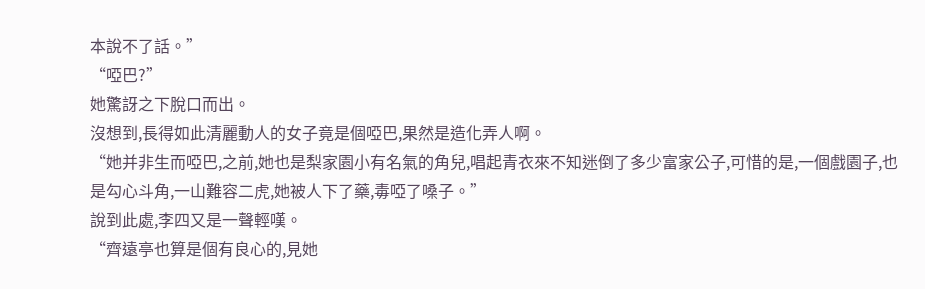本說不了話。”
“啞巴?”
她驚訝之下脫口而出。
沒想到,長得如此清麗動人的女子竟是個啞巴,果然是造化弄人啊。
“她并非生而啞巴,之前,她也是梨家園小有名氣的角兒,唱起青衣來不知迷倒了多少富家公子,可惜的是,一個戲園子,也是勾心斗角,一山難容二虎,她被人下了藥,毒啞了嗓子。”
說到此處,李四又是一聲輕嘆。
“齊遠亭也算是個有良心的,見她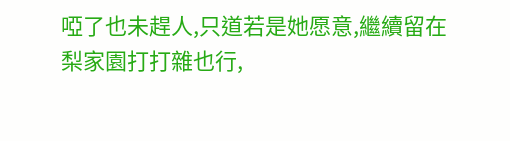啞了也未趕人,只道若是她愿意,繼續留在梨家園打打雜也行,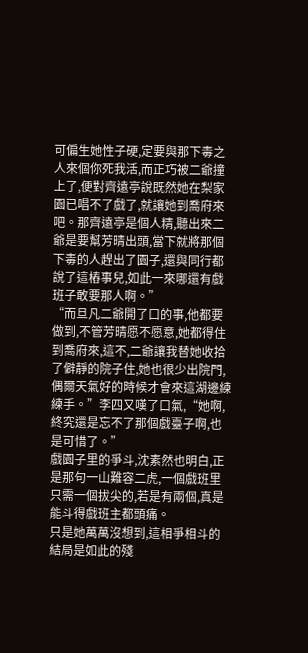可偏生她性子硬,定要與那下毒之人來個你死我活,而正巧被二爺撞上了,便對齊遠亭說既然她在梨家園已唱不了戲了,就讓她到喬府來吧。那齊遠亭是個人精,聽出來二爺是要幫芳晴出頭,當下就將那個下毒的人趕出了園子,還與同行都說了這樁事兒,如此一來哪還有戲班子敢要那人啊。”
“而旦凡二爺開了口的事,他都要做到,不管芳晴愿不愿意,她都得住到喬府來,這不,二爺讓我替她收拾了僻靜的院子住,她也很少出院門,偶爾天氣好的時候才會來這湖邊練練手。”李四又嘆了口氣,“她啊,終究還是忘不了那個戲臺子啊,也是可惜了。”
戲園子里的爭斗,沈素然也明白,正是那句一山難容二虎,一個戲班里只需一個拔尖的,若是有兩個,真是能斗得戲班主都頭痛。
只是她萬萬沒想到,這相爭相斗的結局是如此的殘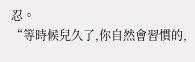忍。
“等時候兒久了,你自然會習慣的,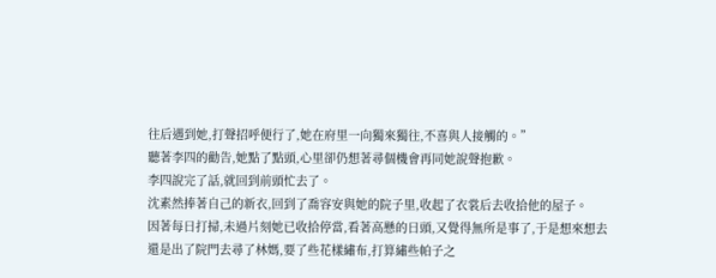往后遇到她,打聲招呼便行了,她在府里一向獨來獨往,不喜與人接觸的。”
聽著李四的勸告,她點了點頭,心里卻仍想著尋個機會再同她說聲抱歉。
李四說完了話,就回到前頭忙去了。
沈素然捧著自己的新衣,回到了喬容安與她的院子里,收起了衣裳后去收拾他的屋子。
因著每日打掃,未過片刻她已收拾停當,看著高懸的日頭,又覺得無所是事了,于是想來想去還是出了院門去尋了林媽,要了些花樣繡布,打算繡些帕子之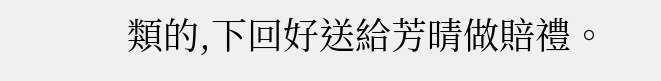類的,下回好送給芳晴做賠禮。